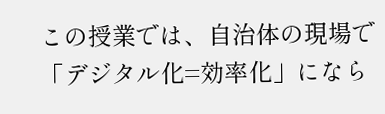この授業では、自治体の現場で「デジタル化=効率化」になら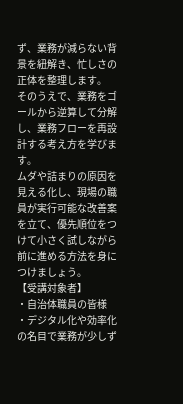ず、業務が減らない背景を紐解き、忙しさの正体を整理します。
そのうえで、業務をゴールから逆算して分解し、業務フローを再設計する考え方を学びます。
ムダや詰まりの原因を見える化し、現場の職員が実行可能な改善案を立て、優先順位をつけて小さく試しながら前に進める方法を身につけましょう。
【受講対象者】
・自治体職員の皆様
・デジタル化や効率化の名目で業務が少しず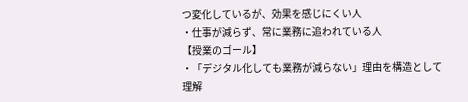つ変化しているが、効果を感じにくい人
・仕事が減らず、常に業務に追われている人
【授業のゴール】
・「デジタル化しても業務が減らない」理由を構造として理解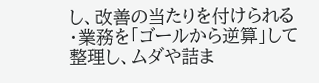し、改善の当たりを付けられる
・業務を「ゴールから逆算」して整理し、ムダや詰ま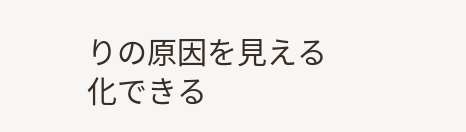りの原因を見える化できる